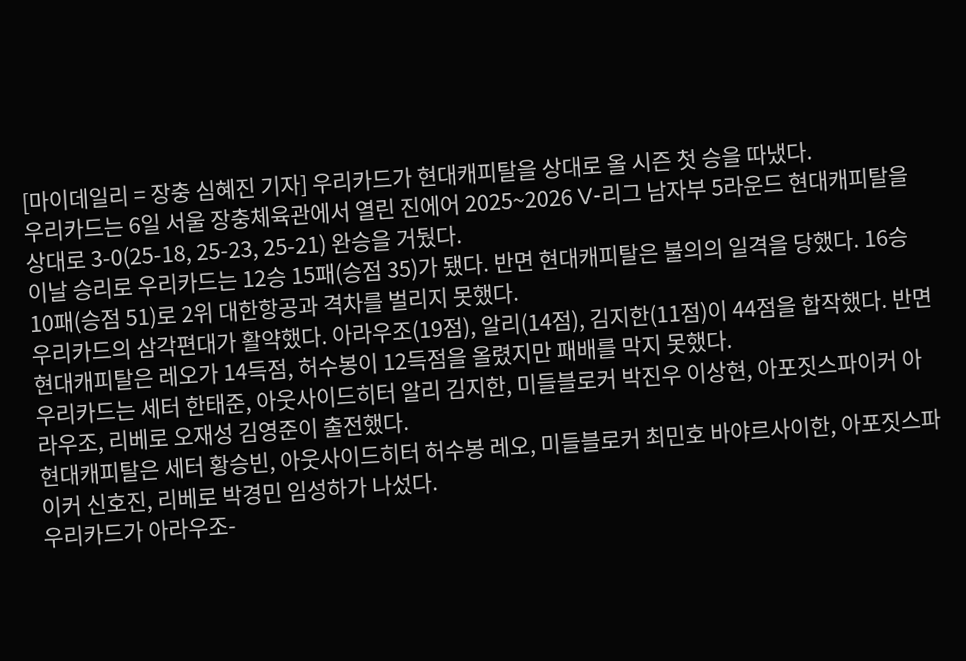[마이데일리 = 장충 심혜진 기자] 우리카드가 현대캐피탈을 상대로 올 시즌 첫 승을 따냈다.
우리카드는 6일 서울 장충체육관에서 열린 진에어 2025~2026 V-리그 남자부 5라운드 현대캐피탈을 상대로 3-0(25-18, 25-23, 25-21) 완승을 거뒀다.
이날 승리로 우리카드는 12승 15패(승점 35)가 됐다. 반면 현대캐피탈은 불의의 일격을 당했다. 16승 10패(승점 51)로 2위 대한항공과 격차를 벌리지 못했다.
우리카드의 삼각편대가 활약했다. 아라우조(19점), 알리(14점), 김지한(11점)이 44점을 합작했다. 반면 현대캐피탈은 레오가 14득점, 허수봉이 12득점을 올렸지만 패배를 막지 못했다.
우리카드는 세터 한태준, 아웃사이드히터 알리 김지한, 미들블로커 박진우 이상현, 아포짓스파이커 아라우조, 리베로 오재성 김영준이 출전했다.
현대캐피탈은 세터 황승빈, 아웃사이드히터 허수봉 레오, 미들블로커 최민호 바야르사이한, 아포짓스파이커 신호진, 리베로 박경민 임성하가 나섰다.
우리카드가 아라우조-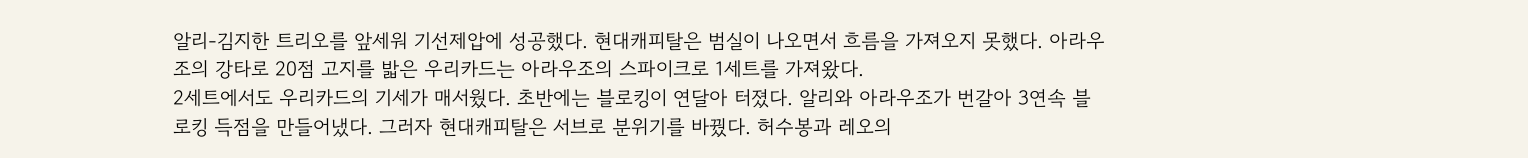알리-김지한 트리오를 앞세워 기선제압에 성공했다. 현대캐피탈은 범실이 나오면서 흐름을 가져오지 못했다. 아라우조의 강타로 20점 고지를 밟은 우리카드는 아라우조의 스파이크로 1세트를 가져왔다.
2세트에서도 우리카드의 기세가 매서웠다. 초반에는 블로킹이 연달아 터졌다. 알리와 아라우조가 번갈아 3연속 블로킹 득점을 만들어냈다. 그러자 현대캐피탈은 서브로 분위기를 바꿨다. 허수봉과 레오의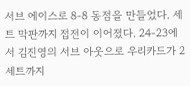서브 에이스로 8-8 동점을 만들었다. 세트 막판까지 접전이 이어졌다. 24-23에서 김진영의 서브 아웃으로 우리카드가 2세트까지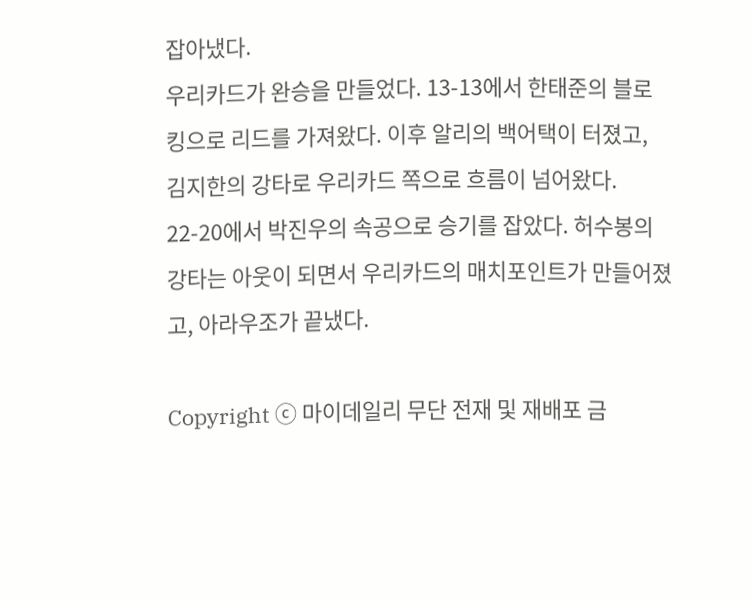잡아냈다.
우리카드가 완승을 만들었다. 13-13에서 한태준의 블로킹으로 리드를 가져왔다. 이후 알리의 백어택이 터졌고, 김지한의 강타로 우리카드 쪽으로 흐름이 넘어왔다. 22-20에서 박진우의 속공으로 승기를 잡았다. 허수봉의 강타는 아웃이 되면서 우리카드의 매치포인트가 만들어졌고, 아라우조가 끝냈다.

Copyright ⓒ 마이데일리 무단 전재 및 재배포 금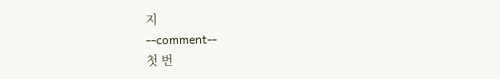지
--comment--
첫 번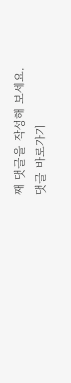째 댓글을 작성해 보세요.
댓글 바로가기